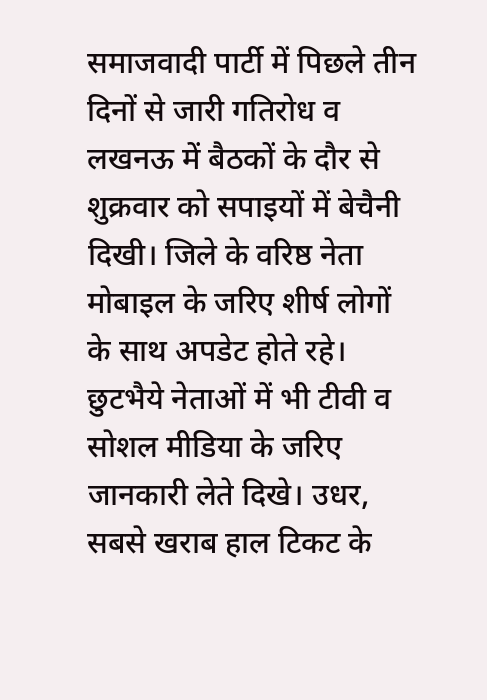समाजवादी पार्टी में पिछले तीन दिनों से जारी गतिरोध व लखनऊ में बैठकों के दौर से शुक्रवार को सपाइयों में बेचैनी दिखी। जिले के वरिष्ठ नेता मोबाइल के जरिए शीर्ष लोगों के साथ अपडेट होते रहे। छुटभैये नेताओं में भी टीवी व सोशल मीडिया के जरिए जानकारी लेते दिखे। उधर, सबसे खराब हाल टिकट के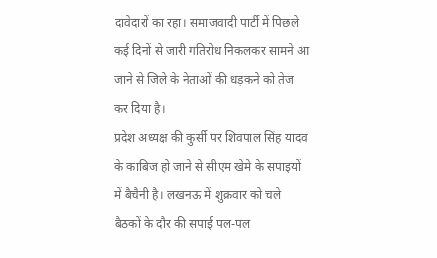दावेदारों का रहा। समाजवादी पार्टी में पिछले कई दिनों से जारी गतिरोध निकलकर सामने आ जाने से जिले के नेताओं की धड़कने को तेज कर दिया है।
प्रदेश अध्यक्ष की कुर्सी पर शिवपाल सिंह यादव के काबिज हो जाने से सीएम खेमे के सपाइयों में बैचैनी है। लखनऊ में शुक्रवार को चले बैठकों के दौर की सपाई पल-पल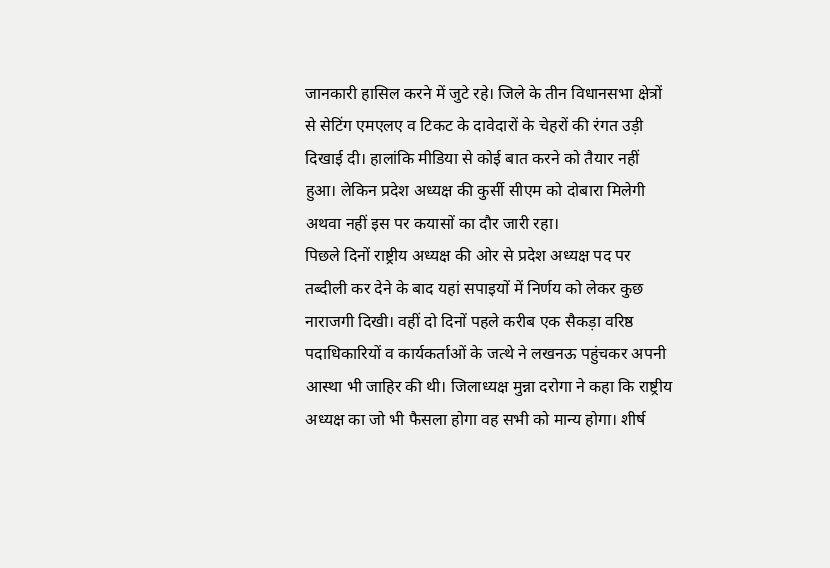जानकारी हासिल करने में जुटे रहे। जिले के तीन विधानसभा क्षेत्रों से सेटिंग एमएलए व टिकट के दावेदारों के चेहरों की रंगत उड़ी दिखाई दी। हालांकि मीडिया से कोई बात करने को तैयार नहीं हुआ। लेकिन प्रदेश अध्यक्ष की कुर्सी सीएम को दोबारा मिलेगी अथवा नहीं इस पर कयासों का दौर जारी रहा।
पिछले दिनों राष्ट्रीय अध्यक्ष की ओर से प्रदेश अध्यक्ष पद पर तब्दीली कर देने के बाद यहां सपाइयों में निर्णय को लेकर कुछ नाराजगी दिखी। वहीं दो दिनों पहले करीब एक सैकड़ा वरिष्ठ पदाधिकारियों व कार्यकर्ताओं के जत्थे ने लखनऊ पहुंचकर अपनी आस्था भी जाहिर की थी। जिलाध्यक्ष मुन्ना दरोगा ने कहा कि राष्ट्रीय अध्यक्ष का जो भी फैसला होगा वह सभी को मान्य होगा। शीर्ष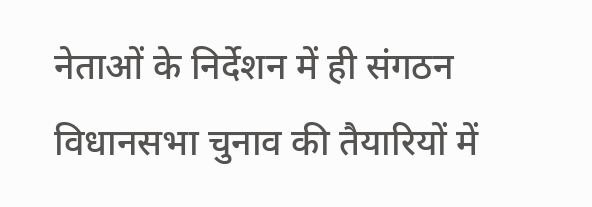नेताओं के निर्देशन में ही संगठन विधानसभा चुनाव की तैयारियों में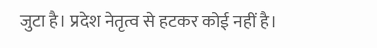जुटा है। प्रदेश नेतृत्व से हटकर कोई नहीं है।